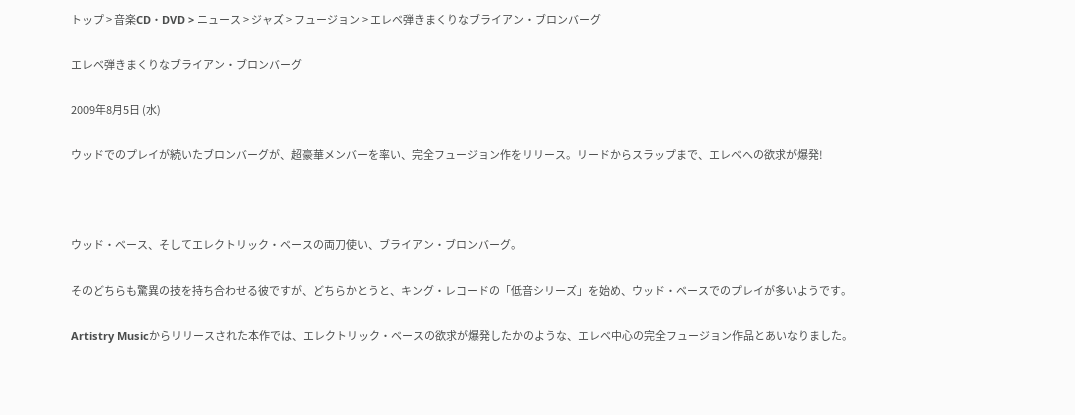トップ > 音楽CD・DVD > ニュース > ジャズ > フュージョン > エレベ弾きまくりなブライアン・ブロンバーグ

エレベ弾きまくりなブライアン・ブロンバーグ

2009年8月5日 (水)

ウッドでのプレイが続いたブロンバーグが、超豪華メンバーを率い、完全フュージョン作をリリース。リードからスラップまで、エレベへの欲求が爆発!



ウッド・ベース、そしてエレクトリック・ベースの両刀使い、ブライアン・ブロンバーグ。

そのどちらも驚異の技を持ち合わせる彼ですが、どちらかとうと、キング・レコードの「低音シリーズ」を始め、ウッド・ベースでのプレイが多いようです。

Artistry Musicからリリースされた本作では、エレクトリック・ベースの欲求が爆発したかのような、エレベ中心の完全フュージョン作品とあいなりました。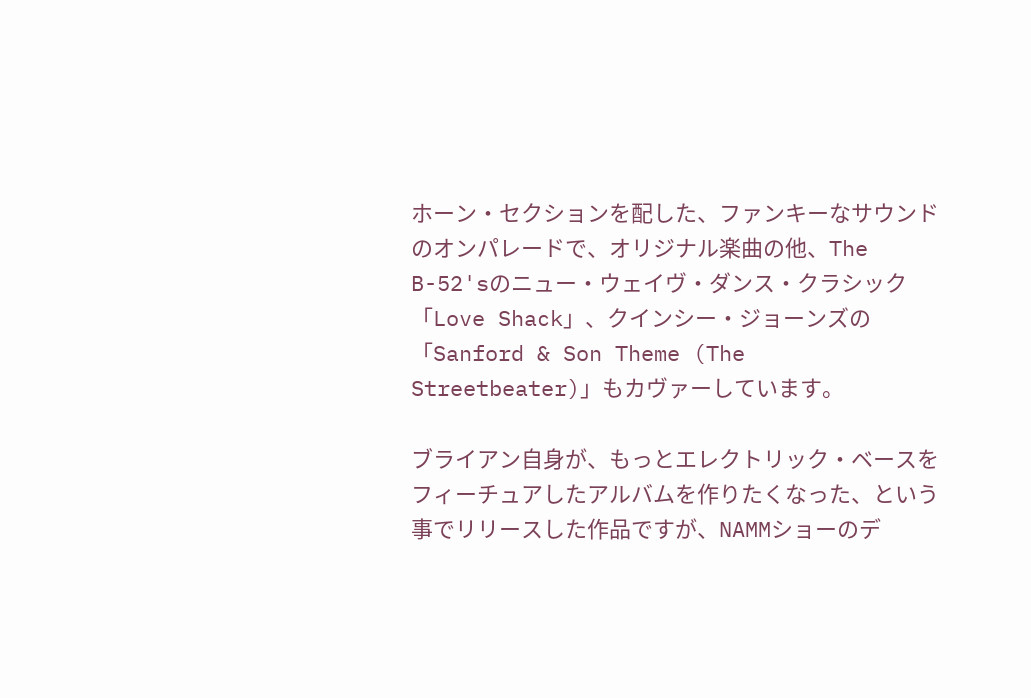ホーン・セクションを配した、ファンキーなサウンドのオンパレードで、オリジナル楽曲の他、The B-52'sのニュー・ウェイヴ・ダンス・クラシック「Love Shack」、クインシー・ジョーンズの「Sanford & Son Theme (The Streetbeater)」もカヴァーしています。

ブライアン自身が、もっとエレクトリック・ベースをフィーチュアしたアルバムを作りたくなった、という事でリリースした作品ですが、NAMMショーのデ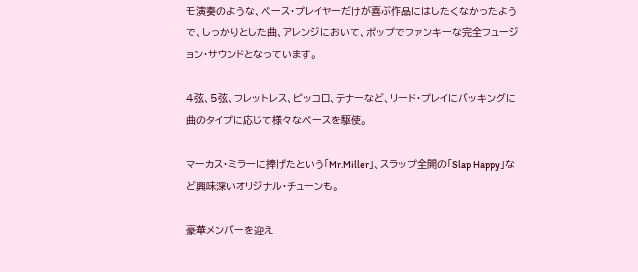モ演奏のような、ベース・プレイヤーだけが喜ぶ作品にはしたくなかったようで、しっかりとした曲、アレンジにおいて、ポップでファンキーな完全フュージョン・サウンドとなっています。

4弦、5弦、フレットレス、ピッコロ、テナーなど、リード・プレイにバッキングに曲のタイプに応じて様々なベースを駆使。

マーカス・ミラーに捧げたという「Mr.Miller」、スラップ全開の「Slap Happy」など興味深いオリジナル・チューンも。

豪華メンバーを迎え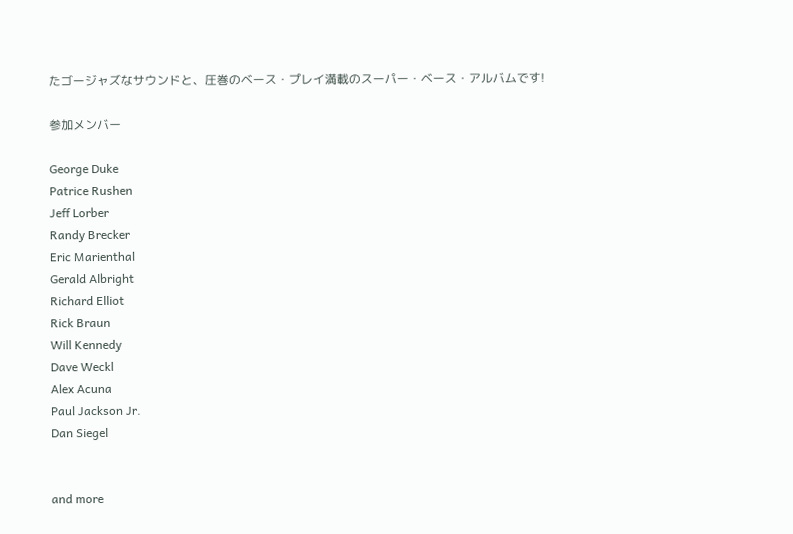たゴージャズなサウンドと、圧巻のベース・プレイ満載のスーパー・ベース・アルバムです!

参加メンバー

George Duke
Patrice Rushen
Jeff Lorber
Randy Brecker
Eric Marienthal
Gerald Albright
Richard Elliot
Rick Braun
Will Kennedy
Dave Weckl
Alex Acuna
Paul Jackson Jr.
Dan Siegel


and more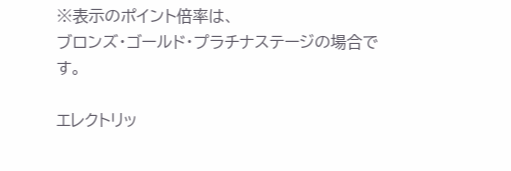※表示のポイント倍率は、
ブロンズ・ゴールド・プラチナステージの場合です。

エレクトリッ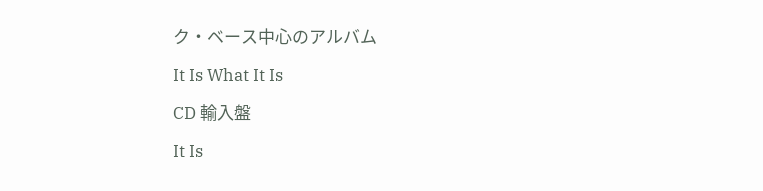ク・ベース中心のアルバム

It Is What It Is

CD 輸入盤

It Is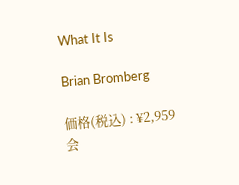What It Is

Brian Bromberg

価格(税込) : ¥2,959
会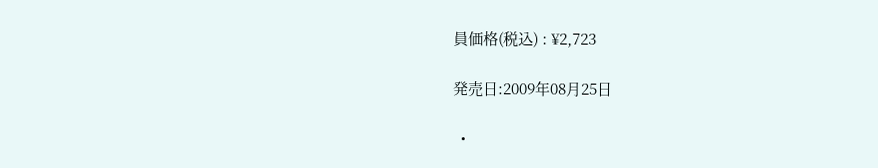員価格(税込) : ¥2,723

発売日:2009年08月25日

  •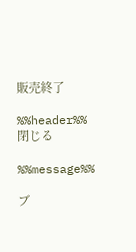販売終了

%%header%%閉じる

%%message%%

ブ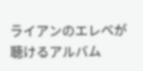ライアンのエレベが聴けるアルバム